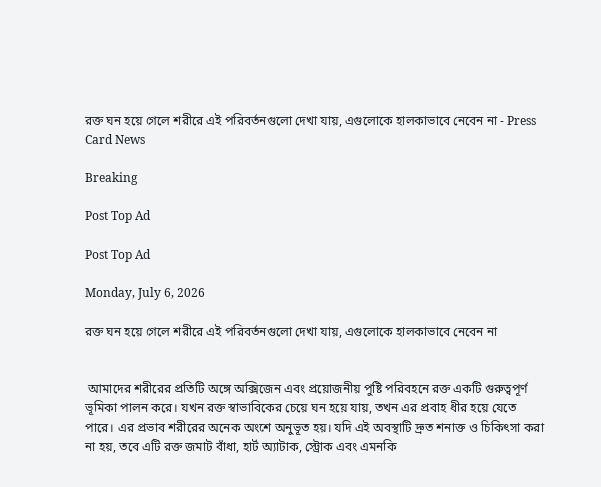রক্ত ঘন হয়ে গেলে শরীরে এই পরিবর্তনগুলো দেখা যায়, এগুলোকে হালকাভাবে নেবেন না - Press Card News

Breaking

Post Top Ad

Post Top Ad

Monday, July 6, 2026

রক্ত ঘন হয়ে গেলে শরীরে এই পরিবর্তনগুলো দেখা যায়, এগুলোকে হালকাভাবে নেবেন না


 আমাদের শরীরের প্রতিটি অঙ্গে অক্সিজেন এবং প্রয়োজনীয় পুষ্টি পরিবহনে রক্ত একটি গুরুত্বপূর্ণ ভূমিকা পালন করে। যখন রক্ত স্বাভাবিকের চেয়ে ঘন হয়ে যায়, তখন এর প্রবাহ ধীর হয়ে যেতে পারে। এর প্রভাব শরীরের অনেক অংশে অনুভূত হয়। যদি এই অবস্থাটি দ্রুত শনাক্ত ও চিকিৎসা করা না হয়, তবে এটি রক্ত জমাট বাঁধা, হার্ট অ্যাটাক, স্ট্রোক এবং এমনকি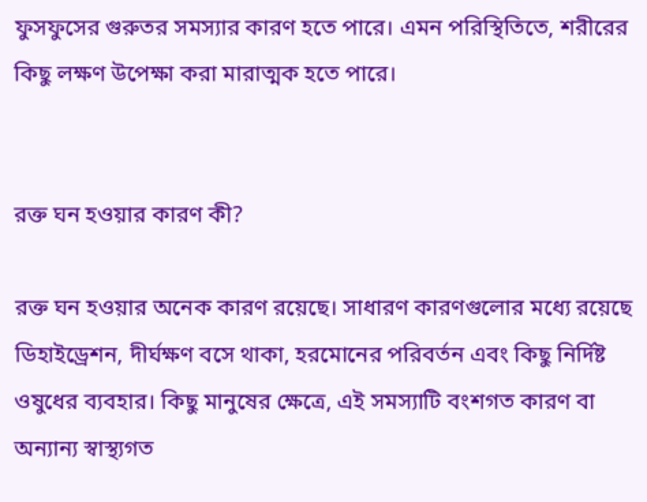ফুসফুসের গুরুতর সমস্যার কারণ হতে পারে। এমন পরিস্থিতিতে, শরীরের কিছু লক্ষণ উপেক্ষা করা মারাত্মক হতে পারে।


রক্ত ঘন হওয়ার কারণ কী?

রক্ত ঘন হওয়ার অনেক কারণ রয়েছে। সাধারণ কারণগুলোর মধ্যে রয়েছে ডিহাইড্রেশন, দীর্ঘক্ষণ বসে থাকা, হরমোনের পরিবর্তন এবং কিছু নির্দিষ্ট ওষুধের ব্যবহার। কিছু মানুষের ক্ষেত্রে, এই সমস্যাটি বংশগত কারণ বা অন্যান্য স্বাস্থ্যগত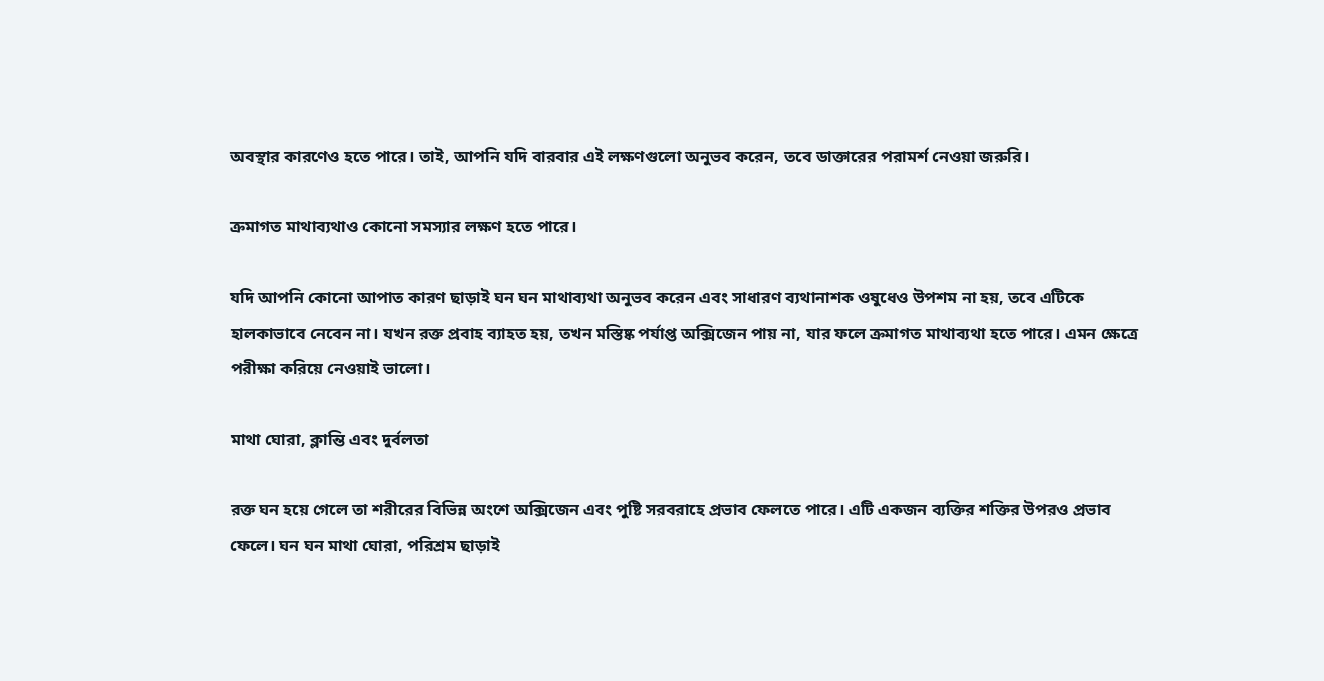অবস্থার কারণেও হতে পারে। তাই, আপনি যদি বারবার এই লক্ষণগুলো অনুভব করেন, তবে ডাক্তারের পরামর্শ নেওয়া জরুরি।

ক্রমাগত মাথাব্যথাও কোনো সমস্যার লক্ষণ হতে পারে।

যদি আপনি কোনো আপাত কারণ ছাড়াই ঘন ঘন মাথাব্যথা অনুভব করেন এবং সাধারণ ব্যথানাশক ওষুধেও উপশম না হয়, তবে এটিকে হালকাভাবে নেবেন না। যখন রক্ত প্রবাহ ব্যাহত হয়, তখন মস্তিষ্ক পর্যাপ্ত অক্সিজেন পায় না, যার ফলে ক্রমাগত মাথাব্যথা হতে পারে। এমন ক্ষেত্রে পরীক্ষা করিয়ে নেওয়াই ভালো।

মাথা ঘোরা, ক্লান্তি এবং দুর্বলতা

রক্ত ঘন হয়ে গেলে তা শরীরের বিভিন্ন অংশে অক্সিজেন এবং পুষ্টি সরবরাহে প্রভাব ফেলতে পারে। এটি একজন ব্যক্তির শক্তির উপরও প্রভাব ফেলে। ঘন ঘন মাথা ঘোরা, পরিশ্রম ছাড়াই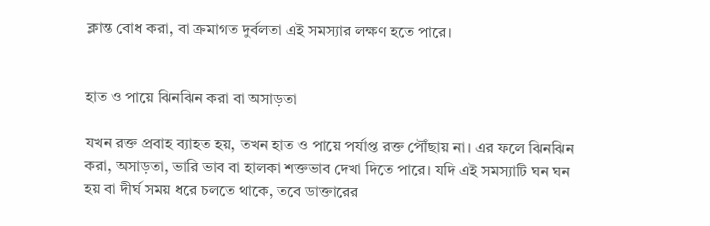ক্লান্ত বোধ করা, বা ক্রমাগত দুর্বলতা এই সমস্যার লক্ষণ হতে পারে।


হাত ও পায়ে ঝিনঝিন করা বা অসাড়তা

যখন রক্ত প্রবাহ ব্যাহত হয়, তখন হাত ও পায়ে পর্যাপ্ত রক্ত পৌঁছায় না। এর ফলে ঝিনঝিন করা, অসাড়তা, ভারি ভাব বা হালকা শক্তভাব দেখা দিতে পারে। যদি এই সমস্যাটি ঘন ঘন হয় বা দীর্ঘ সময় ধরে চলতে থাকে, তবে ডাক্তারের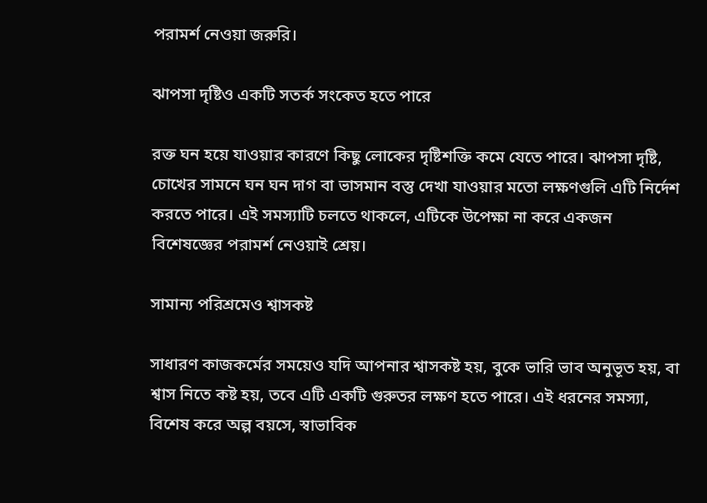পরামর্শ নেওয়া জরুরি।

ঝাপসা দৃষ্টিও একটি সতর্ক সংকেত হতে পারে

রক্ত ঘন হয়ে যাওয়ার কারণে কিছু লোকের দৃষ্টিশক্তি কমে যেতে পারে। ঝাপসা দৃষ্টি, চোখের সামনে ঘন ঘন দাগ বা ভাসমান বস্তু দেখা যাওয়ার মতো লক্ষণগুলি এটি নির্দেশ করতে পারে। এই সমস্যাটি চলতে থাকলে, এটিকে উপেক্ষা না করে একজন বিশেষজ্ঞের পরামর্শ নেওয়াই শ্রেয়।

সামান্য পরিশ্রমেও শ্বাসকষ্ট

সাধারণ কাজকর্মের সময়েও যদি আপনার শ্বাসকষ্ট হয়, বুকে ভারি ভাব অনুভূত হয়, বা শ্বাস নিতে কষ্ট হয়, তবে এটি একটি গুরুতর লক্ষণ হতে পারে। এই ধরনের সমস্যা, বিশেষ করে অল্প বয়সে, স্বাভাবিক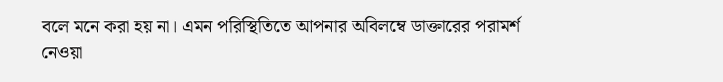বলে মনে করা হয় না। এমন পরিস্থিতিতে আপনার অবিলম্বে ডাক্তারের পরামর্শ নেওয়া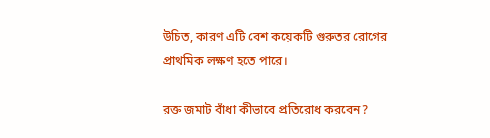উচিত, কারণ এটি বেশ কয়েকটি গুরুতর রোগের প্রাথমিক লক্ষণ হতে পারে।

রক্ত জমাট বাঁধা কীভাবে প্রতিরোধ করবেন?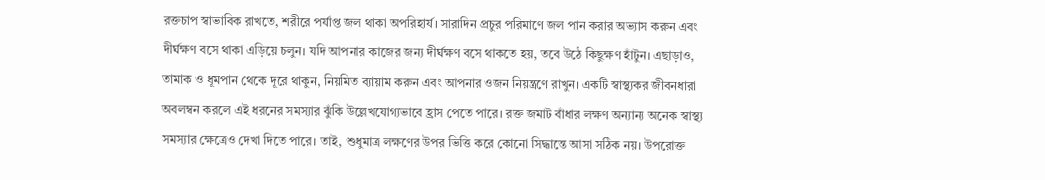রক্তচাপ স্বাভাবিক রাখতে, শরীরে পর্যাপ্ত জল থাকা অপরিহার্য। সারাদিন প্রচুর পরিমাণে জল পান করার অভ্যাস করুন এবং দীর্ঘক্ষণ বসে থাকা এড়িয়ে চলুন। যদি আপনার কাজের জন্য দীর্ঘক্ষণ বসে থাকতে হয়, তবে উঠে কিছুক্ষণ হাঁটুন। এছাড়াও, তামাক ও ধূমপান থেকে দূরে থাকুন, নিয়মিত ব্যায়াম করুন এবং আপনার ওজন নিয়ন্ত্রণে রাখুন। একটি স্বাস্থ্যকর জীবনধারা অবলম্বন করলে এই ধরনের সমস্যার ঝুঁকি উল্লেখযোগ্যভাবে হ্রাস পেতে পারে। রক্ত জমাট বাঁধার লক্ষণ অন্যান্য অনেক স্বাস্থ্য সমস্যার ক্ষেত্রেও দেখা দিতে পারে। তাই, শুধুমাত্র লক্ষণের উপর ভিত্তি করে কোনো সিদ্ধান্তে আসা সঠিক নয়। উপরোক্ত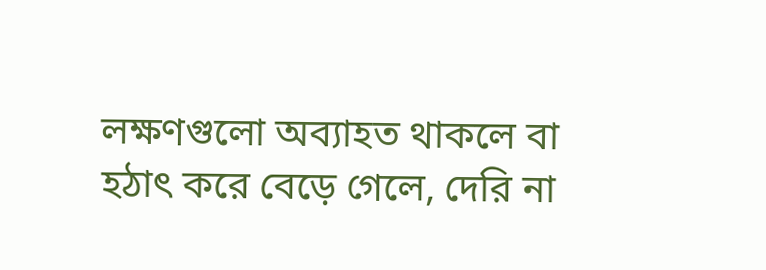লক্ষণগুলো অব্যাহত থাকলে বা হঠাৎ করে বেড়ে গেলে, দেরি না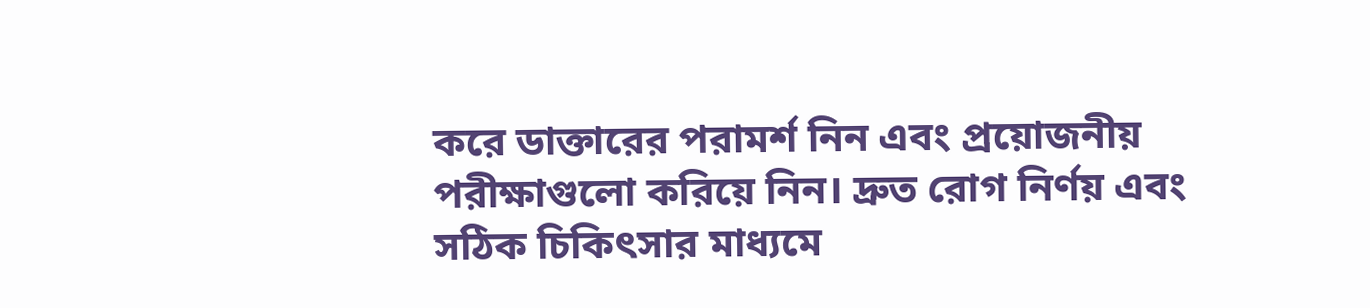করে ডাক্তারের পরামর্শ নিন এবং প্রয়োজনীয় পরীক্ষাগুলো করিয়ে নিন। দ্রুত রোগ নির্ণয় এবং সঠিক চিকিৎসার মাধ্যমে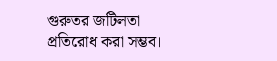গুরুতর জটিলতা প্রতিরোধ করা সম্ভব।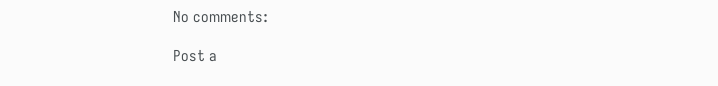No comments:

Post a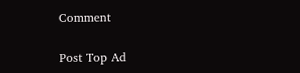Comment

Post Top Ad